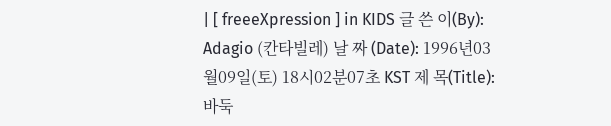| [ freeeXpression ] in KIDS 글 쓴 이(By): Adagio (칸타빌레) 날 짜 (Date): 1996년03월09일(토) 18시02분07초 KST 제 목(Title): 바둑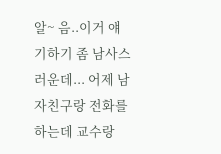알~ 음..이거 얘기하기 좀 남사스러운데... 어제 남자친구랑 전화를 하는데 교수랑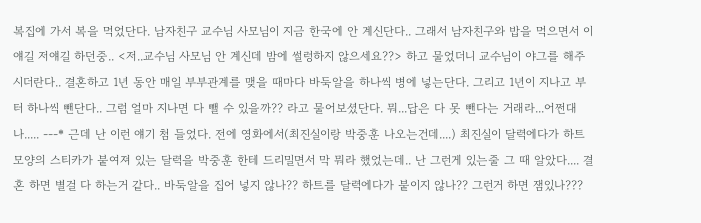복집에 가서 복을 먹었단다. 남자친구 교수님 사모님이 지금 한국에 안 계신단다.. 그래서 남자친구와 밥을 먹으면서 이 얘길 저얘길 하던중.. <저..교수님 사모님 안 계신데 밤에 썰렁하지 않으세요??> 하고 물었더니 교수님이 야그를 해주시더란다.. 결혼하고 1년 동안 매일 부부관계를 맺을 때마다 바둑알을 하나씩 병에 넣는단다. 그리고 1년이 지나고 부터 하나씩 뺀단다.. 그럼 얼마 지나면 다 뺄 수 있을까?? 라고 물어보셨단다. 뭐...답은 다 못 뺀다는 거래라...어쩐대나..... ---* 근데 난 이런 얘기 첨 들었다. 전에 영화에서(최진실이랑 박중훈 나오는건데....) 최진실이 달력에다가 하트모양의 스티카가 붙여져 있는 달력을 박중훈 한테 드리밀면서 막 뭐라 했었는데.. 난 그런게 있는줄 그 때 알았다.... 결혼 하면 별걸 다 하는거 같다.. 바둑알을 집어 넣지 않나?? 하트를 달력에다가 붙이지 않나?? 그런거 하면 잼있나???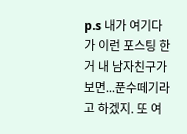p.s 내가 여기다가 이런 포스팅 한거 내 남자친구가 보면...푼수떼기라고 하겠지. 또 여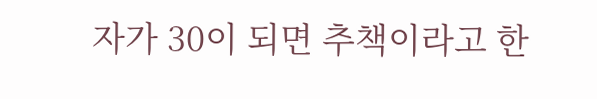자가 30이 되면 추책이라고 한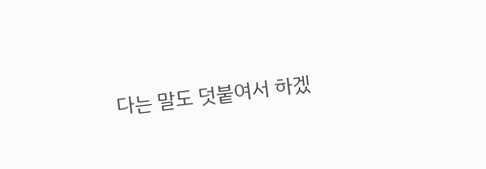다는 말도 덧붙여서 하겠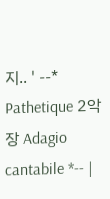지.. ' --* Pathetique 2악장 Adagio cantabile *-- |